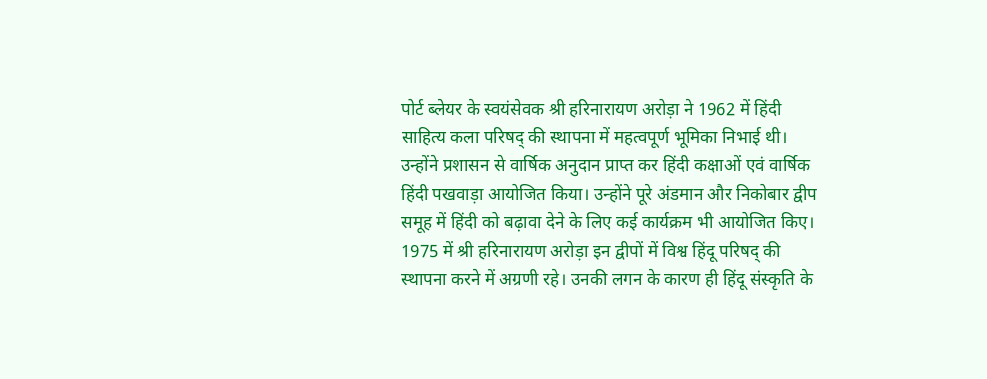पोर्ट ब्लेयर के स्वयंसेवक श्री हरिनारायण अरोड़ा ने 1962 में हिंदी साहित्य कला परिषद् की स्थापना में महत्वपूर्ण भूमिका निभाई थी। उन्होंने प्रशासन से वार्षिक अनुदान प्राप्त कर हिंदी कक्षाओं एवं वार्षिक हिंदी पखवाड़ा आयोजित किया। उन्होंने पूरे अंडमान और निकोबार द्वीप समूह में हिंदी को बढ़ावा देने के लिए कई कार्यक्रम भी आयोजित किए।
1975 में श्री हरिनारायण अरोड़ा इन द्वीपों में विश्व हिंदू परिषद् की स्थापना करने में अग्रणी रहे। उनकी लगन के कारण ही हिंदू संस्कृति के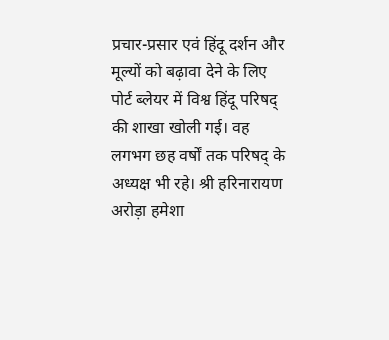प्रचार-प्रसार एवं हिंदू दर्शन और मूल्यों को बढ़ावा देने के लिए पोर्ट ब्लेयर में विश्व हिंदू परिषद् की शाखा खोली गई। वह लगभग छह वर्षों तक परिषद् के अध्यक्ष भी रहे। श्री हरिनारायण अरोड़ा हमेशा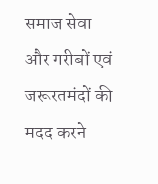समाज सेवा और गरीबों एवं जरूरतमंदों की मदद करने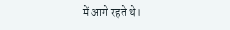में आगे रहते थे।